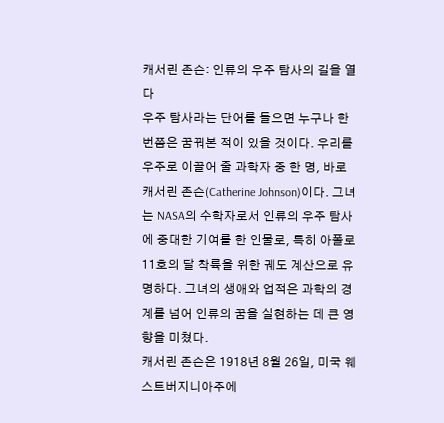캐서린 존슨: 인류의 우주 탐사의 길을 열다
우주 탐사라는 단어를 들으면 누구나 한 번쯤은 꿈꿔본 적이 있을 것이다. 우리를 우주로 이끌어 줄 과학자 중 한 명, 바로 캐서린 존슨(Catherine Johnson)이다. 그녀는 NASA의 수학자로서 인류의 우주 탐사에 중대한 기여를 한 인물로, 특히 아폴로 11호의 달 착륙을 위한 궤도 계산으로 유명하다. 그녀의 생애와 업적은 과학의 경계를 넘어 인류의 꿈을 실현하는 데 큰 영향을 미쳤다.
캐서린 존슨은 1918년 8월 26일, 미국 웨스트버지니아주에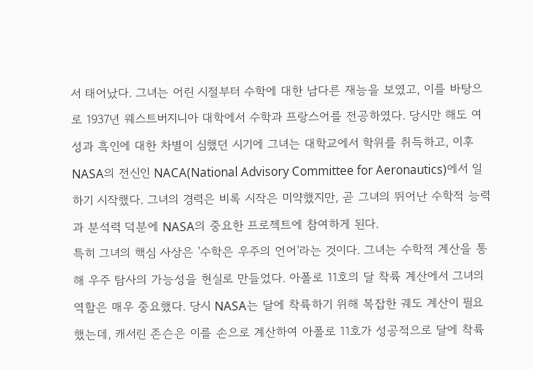서 태어났다. 그녀는 어린 시절부터 수학에 대한 남다른 재능을 보였고, 이를 바탕으로 1937년 웨스트버지니아 대학에서 수학과 프랑스어를 전공하였다. 당시만 해도 여성과 흑인에 대한 차별이 심했던 시기에 그녀는 대학교에서 학위를 취득하고, 이후 NASA의 전신인 NACA(National Advisory Committee for Aeronautics)에서 일하기 시작했다. 그녀의 경력은 비록 시작은 미약했지만, 곧 그녀의 뛰어난 수학적 능력과 분석력 덕분에 NASA의 중요한 프로젝트에 참여하게 된다.
특히 그녀의 핵심 사상은 '수학은 우주의 언어'라는 것이다. 그녀는 수학적 계산을 통해 우주 탐사의 가능성을 현실로 만들었다. 아폴로 11호의 달 착륙 계산에서 그녀의 역할은 매우 중요했다. 당시 NASA는 달에 착륙하기 위해 복잡한 궤도 계산이 필요했는데, 캐서린 존슨은 이를 손으로 계산하여 아폴로 11호가 성공적으로 달에 착륙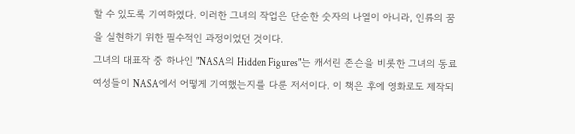할 수 있도록 기여하였다. 이러한 그녀의 작업은 단순한 숫자의 나열이 아니라, 인류의 꿈을 실현하기 위한 필수적인 과정이었던 것이다.
그녀의 대표작 중 하나인 "NASA의 Hidden Figures"는 캐서린 존슨을 비롯한 그녀의 동료 여성들이 NASA에서 어떻게 기여했는지를 다룬 저서이다. 이 책은 후에 영화로도 제작되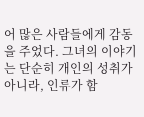어 많은 사람들에게 감동을 주었다. 그녀의 이야기는 단순히 개인의 성취가 아니라, 인류가 함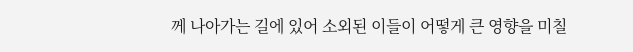께 나아가는 길에 있어 소외된 이들이 어떻게 큰 영향을 미칠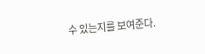수 있는지를 보여준다.